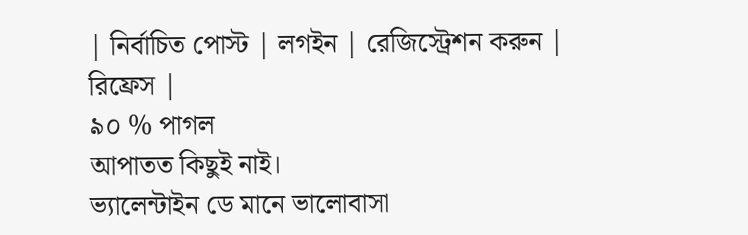| নির্বাচিত পোস্ট | লগইন | রেজিস্ট্রেশন করুন | রিফ্রেস |
৯০ % পাগল
আপাতত কিছুই নাই।
ভ্যালেন্টাইন ডে মানে ভালোবাসা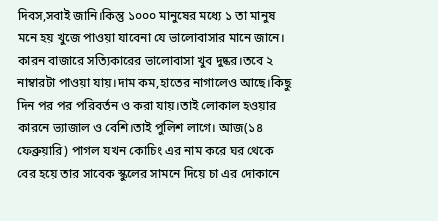দিবস,সবাই জানি।কিন্তু ১০০০ মানুষের মধ্যে ১ তা মানুষ মনে হয় খুজে পাওয়া যাবেনা যে ভালোবাসার মানে জানে। কারন বাজারে সত্যিকারের ভালোবাসা খুব দুষ্কর।তবে ২ নাম্বারটা পাওয়া যায়।দাম কম,হাতের নাগালেও আছে।কিছু দিন পর পর পরিবর্তন ও করা যায়।তাই লোকাল হওয়ার কারনে ভ্যাজাল ও বেশি।তাই পুলিশ লাগে। আজ(১৪ ফেব্রুয়ারি) পাগল যখন কোচিং এর নাম করে ঘর থেকে বের হয়ে তার সাবেক স্কুলের সামনে দিয়ে চা এর দোকানে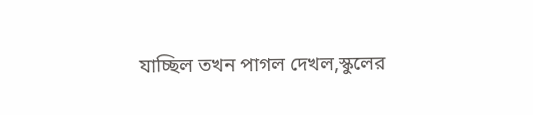যাচ্ছিল তখন পাগল দেখল,স্কুলের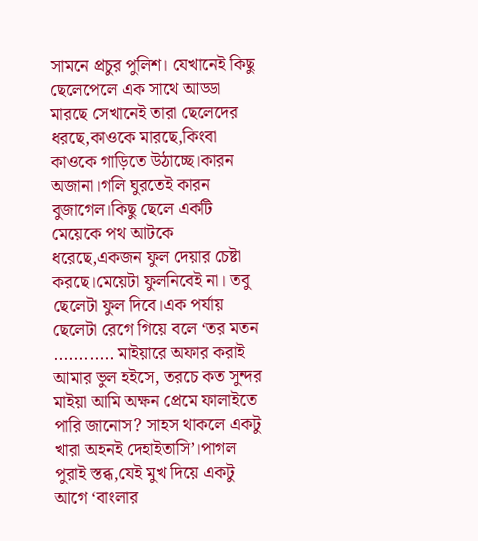সামনে প্রচুর পুলিশ। যেখানেই কিছু ছেলেপেলে এক সাথে আড্ডা মারছে সেখানেই তারা ছেলেদের ধরছে,কাওকে মারছে,কিংবা কাওকে গাড়িতে উঠাচ্ছে।কারন অজানা।গলি ঘুরতেই কারন বুজাগেল।কিছু ছেলে একটি মেয়েকে পথ আটকে ধরেছে,একজন ফুল দেয়ার চেষ্টা করছে।মেয়েটা ফুলনিবেই না। তবু ছেলেটা ফুল দিবে।এক পর্যায় ছেলেটা রেগে গিয়ে বলে ‘তর মতন ............ মাইয়ারে অফার করাই আমার ভুল হইসে, তরচে কত সুন্দর মাইয়া আমি অক্ষন প্রেমে ফালাইতে পারি জানোস? সাহস থাকলে একটু খারা অহনই দেহাইতাসি’।পাগল পুরাই স্তব্ধ,যেই মুখ দিয়ে একটু আগে ‘বাংলার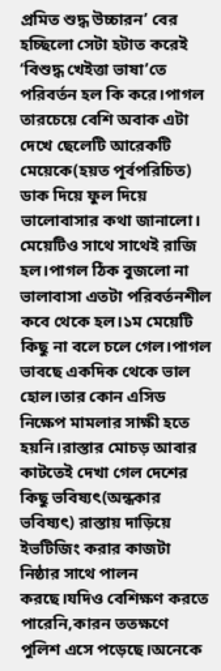প্রমিত শুদ্ধ উচ্চারন’ বের হচ্ছিলো সেটা হটাত করেই ‘বিশুদ্ধ খেইত্তা ভাষা’তে পরিবর্তন হল কি করে।পাগল তারচেয়ে বেশি অবাক এটা দেখে ছেলেটি আরেকটি মেয়েকে(হয়ত পূর্বপরিচিত) ডাক দিয়ে ফুল দিয়ে ভালোবাসার কথা জানালো। মেয়েটিও সাথে সাথেই রাজি হল।পাগল ঠিক বুজলো না ভালাবাসা এতটা পরিবর্তনশীল কবে থেকে হল।১ম মেয়েটি কিছু না বলে চলে গেল।পাগল ভাবছে একদিক থেকে ভাল হোল।তার কোন এসিড নিক্ষেপ মামলার সাক্ষী হতে হয়নি।রাস্তার মোচড় আবার কাটতেই দেখা গেল দেশের কিছু ভবিষ্যৎ(অন্ধকার ভবিষ্যৎ) রাস্তায় দাড়িয়ে ইভটিজিং করার কাজটা নিষ্ঠার সাথে পালন করছে।যদিও বেশিক্ষণ করতে পারেনি,কারন ততক্ষণে পুলিশ এসে পড়েছে।অনেকে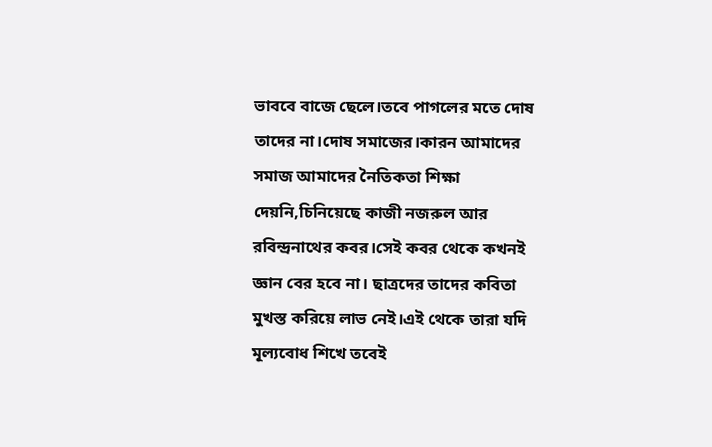ভাববে বাজে ছেলে।তবে পাগলের মতে দোষ তাদের না।দোষ সমাজের।কারন আমাদের সমাজ আমাদের নৈতিকতা শিক্ষা দেয়নি,চিনিয়েছে কাজী নজরুল আর রবিন্দ্রনাথের কবর।সেই কবর থেকে কখনই জ্ঞান বের হবে না। ছাত্রদের তাদের কবিতা মুখস্ত করিয়ে লাভ নেই।এই থেকে তারা যদি মূল্যবোধ শিখে তবেই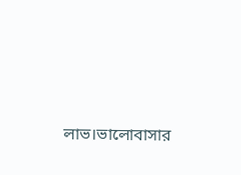লাভ।ভালোবাসার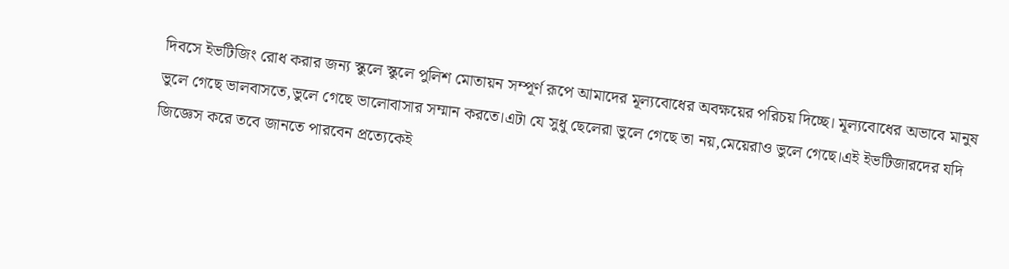দিবসে ইভটিজিং রোধ করার জন্য স্কুলে স্কুলে পুলিশ মোতায়ন সম্পূর্ণ রূপে আমাদের মূল্যবোধের অবক্ষয়ের পরিচয় দিচ্ছে। মূল্যবোধের অভাবে মানুষ ভুলে গেছে ভালবাসতে,ভুলে গেছে ভালোবাসার সম্মান করতে।এটা যে সুধু ছেলেরা ভুলে গেছে তা নয়,মেয়েরাও ভুলে গেছে।এই ইভটিজারদের যদি জিজ্ঞেস করে তবে জানতে পারবেন প্রত্যেকেই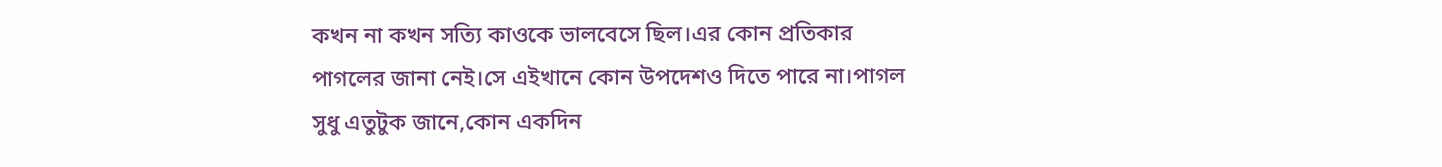কখন না কখন সত্যি কাওকে ভালবেসে ছিল।এর কোন প্রতিকার পাগলের জানা নেই।সে এইখানে কোন উপদেশও দিতে পারে না।পাগল সুধু এতুটুক জানে,কোন একদিন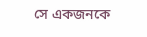সে একজনকে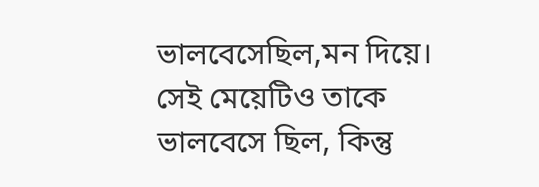ভালবেসেছিল,মন দিয়ে। সেই মেয়েটিও তাকে ভালবেসে ছিল, কিন্তু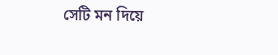সেটি মন দিয়ে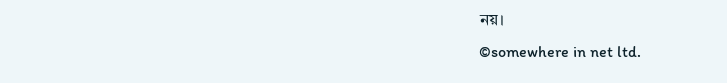নয়।
©somewhere in net ltd.